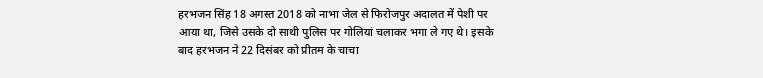हरभजन सिंह 18 अगस्त 2018 को नाभा जेल से फिरोजपुर अदालत में पेशी पर आया था, जिसे उसके दो साथी पुलिस पर गोलियां चलाकर भगा ले गए थे। इसके बाद हरभजन ने 22 दिसंबर को प्रीतम के चाचा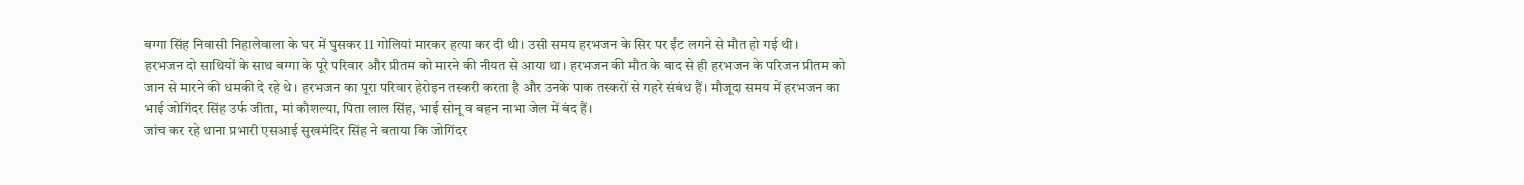बग्गा सिंह निवासी निहालेवाला के घर में घुसकर 11 गोलियां मारकर हत्या कर दी थी। उसी समय हरभजन के सिर पर ईंट लगने से मौत हो गई थी।
हरभजन दो साथियों के साथ बग्गा के पूरे परिवार और प्रीतम को मारने की नीयत से आया था। हरभजन की मौत के बाद से ही हरभजन के परिजन प्रीतम को जान से मारने की धमकी दे रहे थे। हरभजन का पूरा परिवार हेरोइन तस्करी करता है और उनके पाक तस्करों से गहरे संबंध हैं। मौजूदा समय में हरभजन का भाई जोगिंदर सिंह उर्फ जीता, मां कौशल्या, पिता लाल सिंह, भाई सोनू व बहन नाभा जेल में बंद हैं।
जांच कर रहे थाना प्रभारी एसआई सुखमंदिर सिंह ने बताया कि जोगिंदर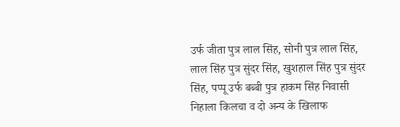उर्फ जीता पुत्र लाल सिंह, सोनी पुत्र लाल सिंह, लाल सिंह पुत्र सुंदर सिंह, खुशहाल सिंह पुत्र सुंदर सिंह, पप्पू उर्फ बब्बी पुत्र हाकम सिंह निवासी निहाला किलचा व दो अन्य के खिलाफ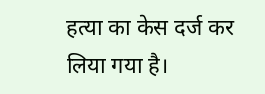हत्या का केस दर्ज कर लिया गया है।